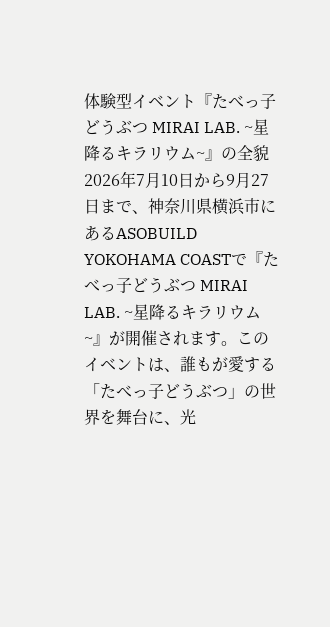体験型イベント『たべっ子どうぶつ MIRAI LAB. ~星降るキラリウム~』の全貌
2026年7月10日から9月27日まで、神奈川県横浜市にあるASOBUILD YOKOHAMA COASTで『たべっ子どうぶつ MIRAI LAB. ~星降るキラリウム~』が開催されます。このイベントは、誰もが愛する「たべっ子どうぶつ」の世界を舞台に、光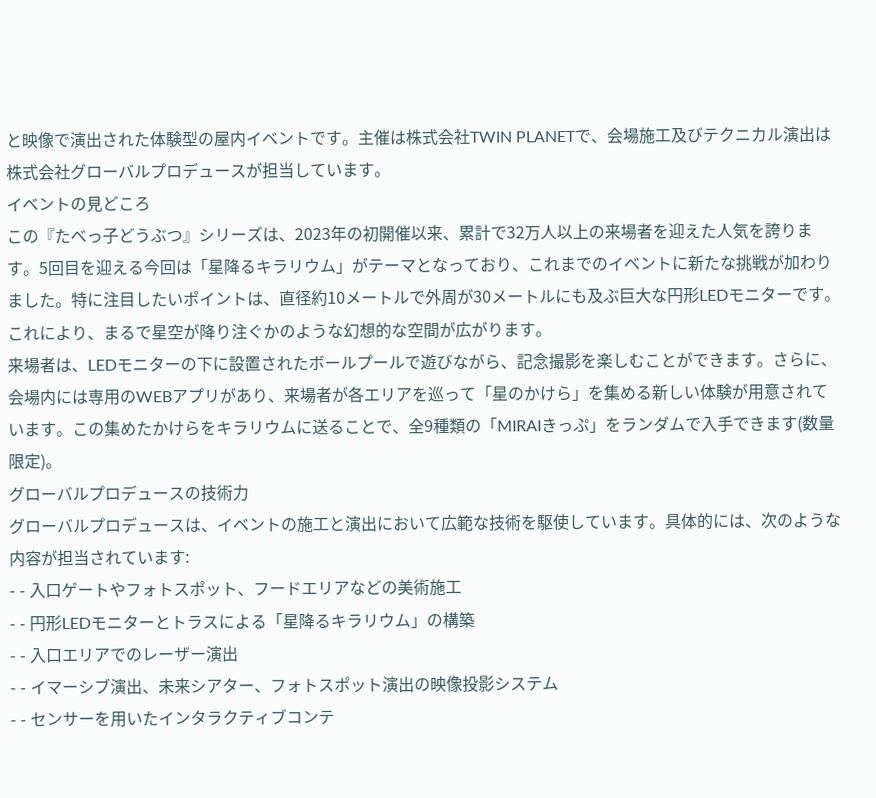と映像で演出された体験型の屋内イベントです。主催は株式会社TWIN PLANETで、会場施工及びテクニカル演出は株式会社グローバルプロデュースが担当しています。
イベントの見どころ
この『たべっ子どうぶつ』シリーズは、2023年の初開催以来、累計で32万人以上の来場者を迎えた人気を誇ります。5回目を迎える今回は「星降るキラリウム」がテーマとなっており、これまでのイベントに新たな挑戦が加わりました。特に注目したいポイントは、直径約10メートルで外周が30メートルにも及ぶ巨大な円形LEDモニターです。これにより、まるで星空が降り注ぐかのような幻想的な空間が広がります。
来場者は、LEDモニターの下に設置されたボールプールで遊びながら、記念撮影を楽しむことができます。さらに、会場内には専用のWEBアプリがあり、来場者が各エリアを巡って「星のかけら」を集める新しい体験が用意されています。この集めたかけらをキラリウムに送ることで、全9種類の「MIRAIきっぷ」をランダムで入手できます(数量限定)。
グローバルプロデュースの技術力
グローバルプロデュースは、イベントの施工と演出において広範な技術を駆使しています。具体的には、次のような内容が担当されています:
- - 入口ゲートやフォトスポット、フードエリアなどの美術施工
- - 円形LEDモニターとトラスによる「星降るキラリウム」の構築
- - 入口エリアでのレーザー演出
- - イマーシブ演出、未来シアター、フォトスポット演出の映像投影システム
- - センサーを用いたインタラクティブコンテ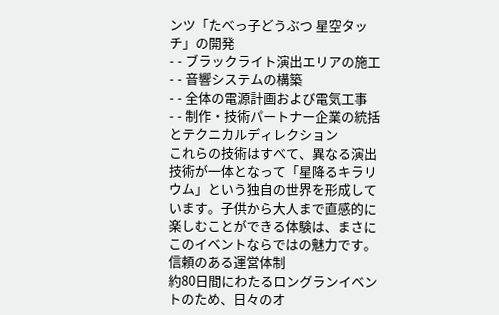ンツ「たべっ子どうぶつ 星空タッチ」の開発
- - ブラックライト演出エリアの施工
- - 音響システムの構築
- - 全体の電源計画および電気工事
- - 制作・技術パートナー企業の統括とテクニカルディレクション
これらの技術はすべて、異なる演出技術が一体となって「星降るキラリウム」という独自の世界を形成しています。子供から大人まで直感的に楽しむことができる体験は、まさにこのイベントならではの魅力です。
信頼のある運営体制
約80日間にわたるロングランイベントのため、日々のオ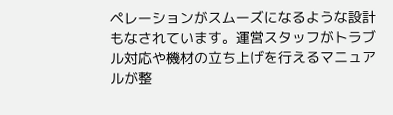ペレーションがスムーズになるような設計もなされています。運営スタッフがトラブル対応や機材の立ち上げを行えるマニュアルが整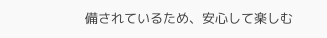備されているため、安心して楽しむ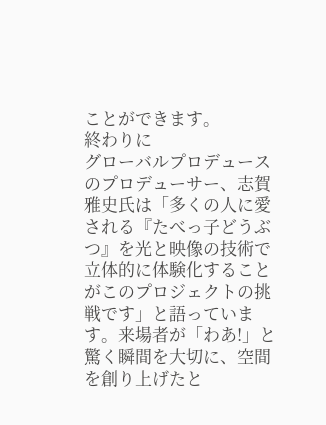ことができます。
終わりに
グローバルプロデュースのプロデューサー、志賀雅史氏は「多くの人に愛される『たべっ子どうぶつ』を光と映像の技術で立体的に体験化することがこのプロジェクトの挑戦です」と語っています。来場者が「わあ!」と驚く瞬間を大切に、空間を創り上げたと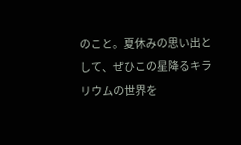のこと。夏休みの思い出として、ぜひこの星降るキラリウムの世界を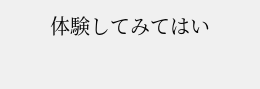体験してみてはい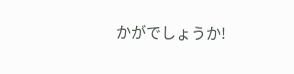かがでしょうか!